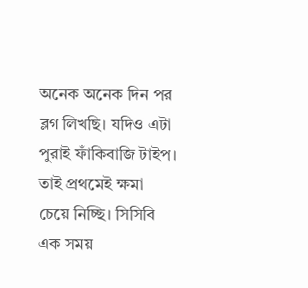অনেক অনেক দিন পর ব্লগ লিখছি। যদিও এটা পুরাই ফাঁকিবাজি টাইপ। তাই প্রথমেই ক্ষমা চেয়ে নিচ্ছি। সিসিবি এক সময়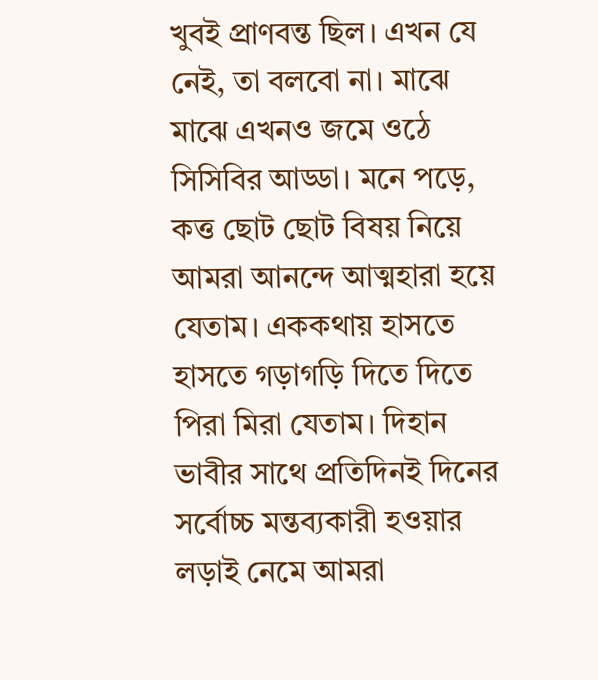খুবই প্রাণবন্ত ছিল। এখন যে নেই, তা বলবো না। মাঝে মাঝে এখনও জমে ওঠে সিসিবির আড্ডা। মনে পড়ে, কত্ত ছোট ছোট বিষয় নিয়ে আমরা আনন্দে আত্মহারা হয়ে যেতাম। এককথায় হাসতে হাসতে গড়াগড়ি দিতে দিতে পিরা মিরা যেতাম। দিহান ভাবীর সাথে প্রতিদিনই দিনের সর্বোচ্চ মন্তব্যকারী হওয়ার লড়াই নেমে আমরা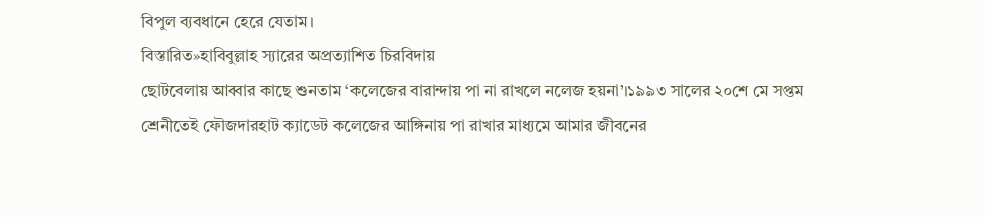বিপুল ব্যবধানে হেরে যেতাম।
বিস্তারিত»হাবিবুল্লাহ স্যারের অপ্রত্যাশিত চিরবিদায়
ছোটবেলায় আব্বার কাছে শুনতাম ‘কলেজের বারান্দায় পা না রাখলে নলেজ হয়না’।১৯৯৩ সালের ২০শে মে সপ্তম শ্রেনীতেই ফৌজদারহাট ক্যাডেট কলেজের আঙ্গিনায় পা রাখার মাধ্যমে আমার জীবনের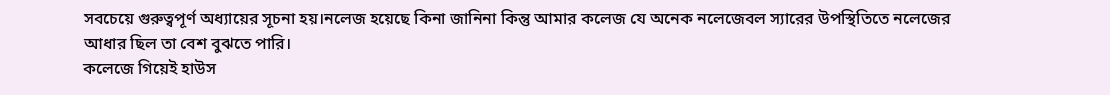সবচেয়ে গুরুত্বপূর্ণ অধ্যায়ের সূচনা হয়।নলেজ হয়েছে কিনা জানিনা কিন্তু আমার কলেজ যে অনেক নলেজেবল স্যারের উপস্থিতিতে নলেজের আধার ছিল তা বেশ বুঝতে পারি।
কলেজে গিয়েই হাউস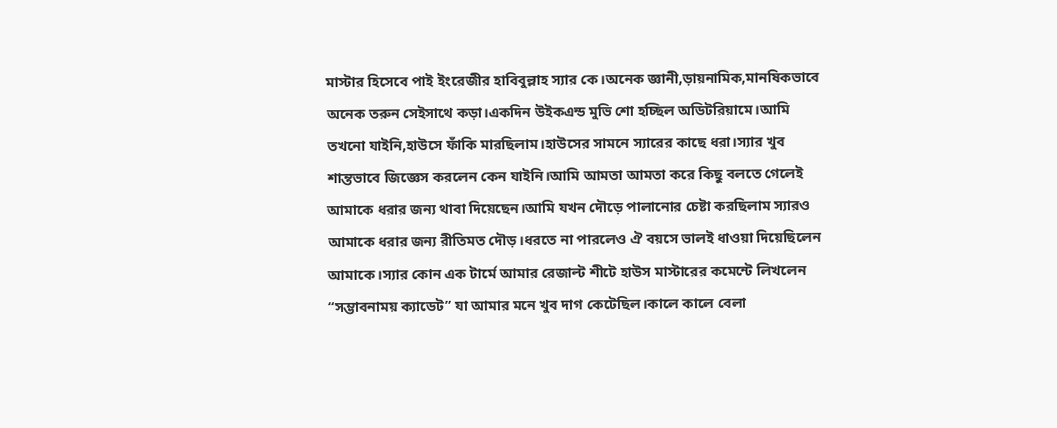মাস্টার হিসেবে পাই ইংরেজীর হাবিবুল্লাহ স্যার কে।অনেক জ্ঞানী,ড়ায়নামিক,মানষিকভাবে অনেক তরুন সেইসাথে কড়া।একদিন উইকএন্ড মুভি শো হচ্ছিল অডিটরিয়ামে।আমি তখনো যাইনি,হাউসে ফাঁকি মারছিলাম।হাউসের সামনে স্যারের কাছে ধরা।স্যার খুব শান্তভাবে জিজ্ঞেস করলেন কেন যাইনি।আমি আমতা আমতা করে কিছু বলতে গেলেই আমাকে ধরার জন্য থাবা দিয়েছেন।আমি যখন দৌড়ে পালানোর চেষ্টা করছিলাম স্যারও আমাকে ধরার জন্য রীতিমত দৌড়।ধরতে না পারলেও ঐ বয়সে ভালই ধাওয়া দিয়েছিলেন আমাকে।স্যার কোন এক টার্মে আমার রেজাল্ট শীটে হাউস মাস্টারের কমেন্টে লিখলেন “সম্ভাবনাময় ক্যাডেট” যা আমার মনে খুব দাগ কেটেছিল।কালে কালে বেলা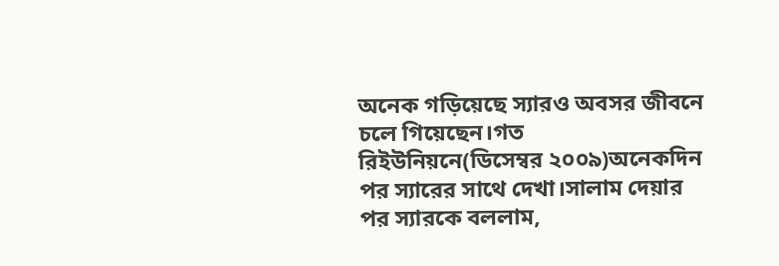অনেক গড়িয়েছে স্যারও অবসর জীবনে চলে গিয়েছেন।গত রিইউনিয়নে(ডিসেম্বর ২০০৯)অনেকদিন পর স্যারের সাথে দেখা।সালাম দেয়ার পর স্যারকে বললাম,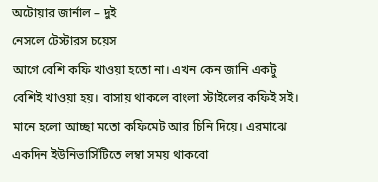অটোয়ার জার্নাল – দুই
নেসলে টেস্টারস চয়েস
আগে বেশি কফি খাওয়া হতো না। এখন কেন জানি একটু বেশিই খাওয়া হয়। বাসায় থাকলে বাংলা স্টাইলের কফিই সই। মানে হলো আচ্ছা মতো কফিমেট আর চিনি দিয়ে। এরমাঝে একদিন ইউনিভার্সিটিতে লম্বা সময় থাকবো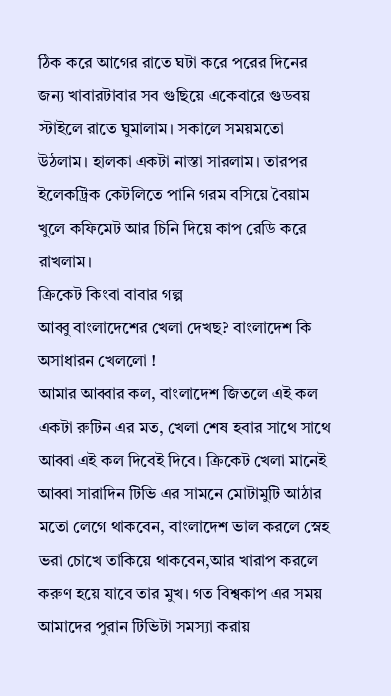ঠিক করে আগের রাতে ঘটা করে পরের দিনের জন্য খাবারটাবার সব গুছিয়ে একেবারে গুডবয় স্টাইলে রাতে ঘুমালাম। সকালে সময়মতো উঠলাম। হালকা একটা নাস্তা সারলাম। তারপর ইলেকট্রিক কেটলিতে পানি গরম বসিয়ে বৈয়াম খুলে কফিমেট আর চিনি দিয়ে কাপ রেডি করে রাখলাম।
ক্রিকেট কিংবা বাবার গল্প
আব্বু বাংলাদেশের খেলা দেখছ? বাংলাদেশ কি অসাধারন খেললো !
আমার আব্বার কল, বাংলাদেশ জিতলে এই কল একটা রুটিন এর মত, খেলা শেষ হবার সাথে সাথে আব্বা এই কল দিবেই দিবে। ক্রিকেট খেলা মানেই আব্বা সারাদিন টিভি এর সামনে মোটামুটি আঠার মতো লেগে থাকবেন, বাংলাদেশ ভাল করলে স্নেহ ভরা চোখে তাকিয়ে থাকবেন,আর খারাপ করলে করুণ হয়ে যাবে তার মুখ। গত বিশ্বকাপ এর সময় আমাদের পুরান টিভিটা সমস্যা করায়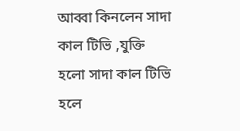আব্বা কিনলেন সাদা কাল টিভি ,যুক্তি হলো সাদা কাল টিভি হলে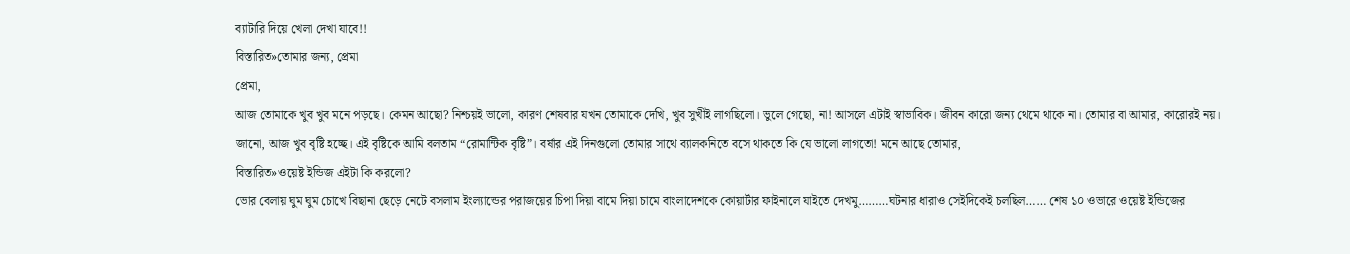ব্যাটারি দিয়ে খেলা দেখা যাবে!!
বিস্তারিত»তোমার জন্য, প্রেমা
প্রেমা,
আজ তোমাকে খুব খুব মনে পড়ছে। কেমন আছো? নিশ্চয়ই ভালো, কারণ শেষবার যখন তোমাকে দেখি, খুব সুখীই লাগছিলো। ভুলে গেছো, না! আসলে এটাই স্বাভাবিক। জীবন কারো জন্য থেমে থাকে না। তোমার বা আমার, কারোরই নয়।
জানো, আজ খুব বৃষ্টি হচ্ছে। এই বৃষ্টিকে আমি বলতাম “রোমান্টিক বৃষ্টি”। বর্ষার এই দিনগুলো তোমার সাথে ব্যালকনিতে বসে থাকতে কি যে ভালো লাগতো! মনে আছে তোমার,
বিস্তারিত»ওয়েষ্ট ইন্ডিজ এইটা কি করলো?
ভোর বেলায় ঘুম ঘুম চোখে বিছানা ছেড়ে নেটে বসলাম ইংল্যান্ডের পরাজয়ের চিপা দিয়া বামে দিয়া চামে বাংলাদেশকে কোয়ার্টার ফাইনালে যাইতে দেখমু………ঘটনার ধারাও সেইদিকেই চলছিল…… শেষ ১০ ওভারে ওয়েষ্ট ইন্ডিজের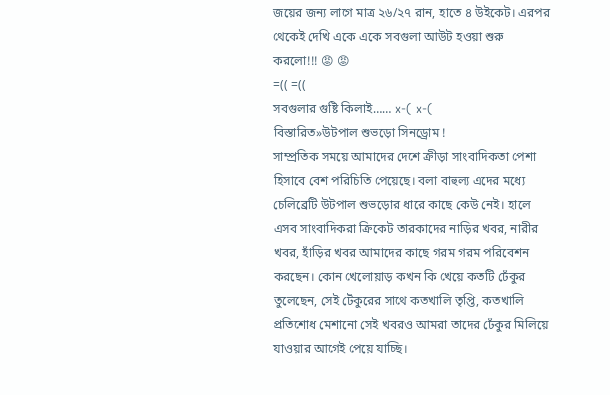জয়ের জন্য লাগে মাত্র ২৬/২৭ রান, হাতে ৪ উইকেট। এরপর থেকেই দেখি একে একে সবগুলা আউট হওয়া শুরু করলো!!! 😡 😡
=(( =((
সবগুলার গুষ্টি কিলাই…… x-( x-(
বিস্তারিত»উটপাল শুভড়ো সিনড্রোম !
সাম্প্রতিক সময়ে আমাদের দেশে ক্রীড়া সাংবাদিকতা পেশা হিসাবে বেশ পরিচিতি পেয়েছে। বলা বাহুল্য এদের মধ্যে চেলিব্রেটি উটপাল শুভড়োর ধারে কাছে কেউ নেই। হালে এসব সাংবাদিকরা ক্রিকেট তারকাদের নাড়ির খবর, নারীর খবর, হাঁড়ির খবর আমাদের কাছে গরম গরম পরিবেশন করছেন। কোন খেলোয়াড় কখন কি খেয়ে কতটি ঢেঁকুর তুলেছেন, সেই টেঁকুরের সাথে কতখালি তৃপ্তি, কতখালি প্রতিশোধ মেশানো সেই খবরও আমরা তাদের ঢেঁকুর মিলিয়ে যাওয়ার আগেই পেয়ে যাচ্ছি।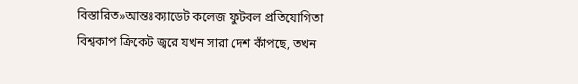বিস্তারিত»আন্তঃক্যাডেট কলেজ ফুটবল প্রতিযোগিতা
বিশ্বকাপ ক্রিকেট জ্বরে যখন সারা দেশ কাঁপছে, তখন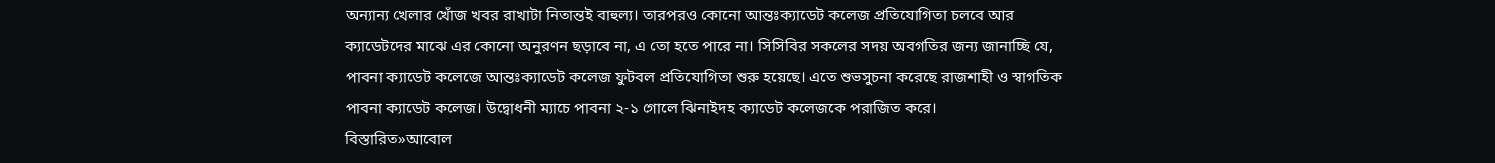অন্যান্য খেলার খোঁজ খবর রাখাটা নিতান্তই বাহুল্য। তারপরও কোনো আন্তঃক্যাডেট কলেজ প্রতিযোগিতা চলবে আর ক্যাডেটদের মাঝে এর কোনো অনুরণন ছড়াবে না, এ তো হতে পারে না। সিসিবির সকলের সদয় অবগতির জন্য জানাচ্ছি যে, পাবনা ক্যাডেট কলেজে আন্তঃক্যাডেট কলেজ ফুটবল প্রতিযোগিতা শুরু হয়েছে। এতে শুভসুচনা করেছে রাজশাহী ও স্বাগতিক পাবনা ক্যাডেট কলেজ। উদ্বোধনী ম্যাচে পাবনা ২-১ গোলে ঝিনাইদহ ক্যাডেট কলেজকে পরাজিত করে।
বিস্তারিত»আবোল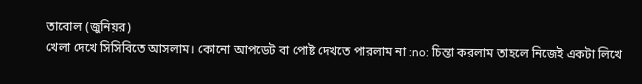তাবোল (জুনিয়র)
খেলা দেখে সিসিবিতে আসলাম। কোনো আপডেট বা পোষ্ট দেখতে পারলাম না :no: চিন্তা করলাম তাহলে নিজেই একটা লিখে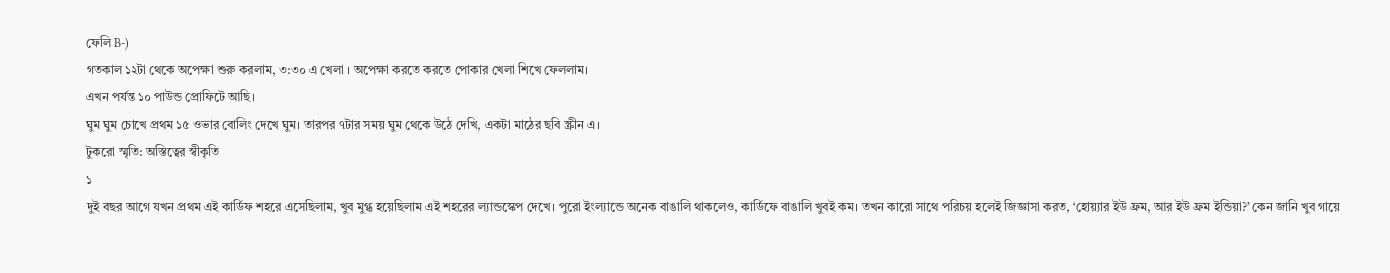ফেলি B-)
গতকাল ১২টা থেকে অপেক্ষা শুরু করলাম, ৩:৩০ এ খেলা । অপেক্ষা করতে করতে পোকার খেলা শিখে ফেললাম।
এখন পর্যন্ত ১০ পাউন্ড প্রোফিটে আছি।
ঘুম ঘুম চোখে প্রথম ১৫ ওভার বোলিং দেখে ঘুম। তারপর ৭টার সময় ঘুম থেকে উঠে দেখি, একটা মাঠের ছবি স্ক্রীন এ।
টুকরো স্মৃতি: অস্তিত্বের স্বীকৃতি
১
দুই বছর আগে যখন প্রথম এই কার্ডিফ শহরে এসেছিলাম, খুব মুগ্ধ হয়েছিলাম এই শহরের ল্যান্ডস্কেপ দেখে। পুরো ইংল্যান্ডে অনেক বাঙালি থাকলেও, কার্ডিফে বাঙালি খুবই কম। তখন কারো সাথে পরিচয় হলেই জিজ্ঞাসা করত, ‘হোয়্যার ইউ ফ্রম, আর ইউ ফ্রম ইন্ডিয়া?’ কেন জানি খুব গায়ে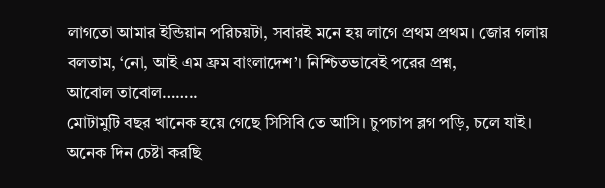লাগতো আমার ইন্ডিয়ান পরিচয়টা, সবারই মনে হয় লাগে প্রথম প্রথম। জোর গলায় বলতাম, ‘নো, আই এম ফ্রম বাংলাদেশ’। নিশ্চিতভাবেই পরের প্রশ্ন,
আবোল তাবোল……..
মোটামুটি বছর খানেক হয়ে গেছে সিসিবি তে আসি। চুপচাপ ব্লগ পড়ি, চলে যাই। অনেক দিন চেষ্টা করছি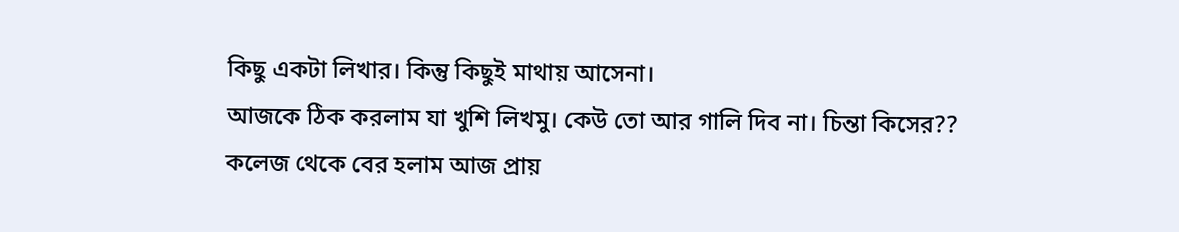কিছু একটা লিখার। কিন্তু কিছুই মাথায় আসেনা।
আজকে ঠিক করলাম যা খুশি লিখমু। কেউ তো আর গালি দিব না। চিন্তা কিসের??
কলেজ থেকে বের হলাম আজ প্রায়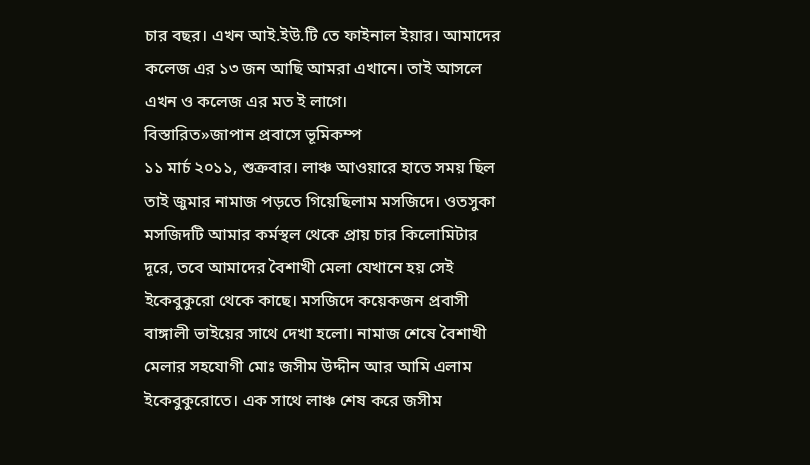চার বছর। এখন আই.ইউ.টি তে ফাইনাল ইয়ার। আমাদের কলেজ এর ১৩ জন আছি আমরা এখানে। তাই আসলে এখন ও কলেজ এর মত ই লাগে।
বিস্তারিত»জাপান প্রবাসে ভূমিকম্প
১১ মার্চ ২০১১, শুক্রবার। লাঞ্চ আওয়ারে হাতে সময় ছিল তাই জুমার নামাজ পড়তে গিয়েছিলাম মসজিদে। ওতসুকা মসজিদটি আমার কর্মস্থল থেকে প্রায় চার কিলোমিটার দূরে, তবে আমাদের বৈশাখী মেলা যেখানে হয় সেই ইকেবুকুরো থেকে কাছে। মসজিদে কয়েকজন প্রবাসী বাঙ্গালী ভাইয়ের সাথে দেখা হলো। নামাজ শেষে বৈশাখী মেলার সহযোগী মোঃ জসীম উদ্দীন আর আমি এলাম ইকেবুকুরোতে। এক সাথে লাঞ্চ শেষ করে জসীম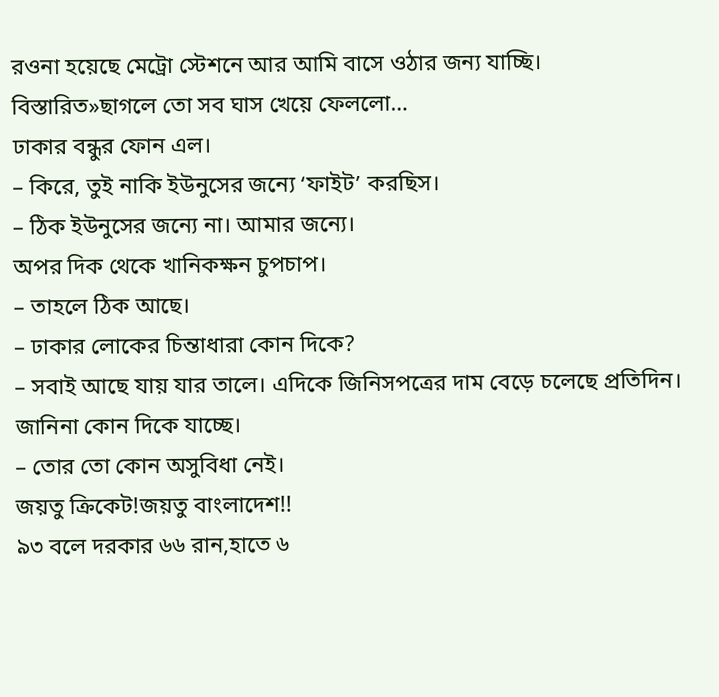রওনা হয়েছে মেট্রো স্টেশনে আর আমি বাসে ওঠার জন্য যাচ্ছি।
বিস্তারিত»ছাগলে তো সব ঘাস খেয়ে ফেললো…
ঢাকার বন্ধুর ফোন এল।
– কিরে, তুই নাকি ইউনুসের জন্যে ‘ফাইট’ করছিস।
– ঠিক ইউনুসের জন্যে না। আমার জন্যে।
অপর দিক থেকে খানিকক্ষন চুপচাপ।
– তাহলে ঠিক আছে।
– ঢাকার লোকের চিন্তাধারা কোন দিকে?
– সবাই আছে যায় যার তালে। এদিকে জিনিসপত্রের দাম বেড়ে চলেছে প্রতিদিন। জানিনা কোন দিকে যাচ্ছে।
– তোর তো কোন অসুবিধা নেই।
জয়তু ক্রিকেট!জয়তু বাংলাদেশ!!
৯৩ বলে দরকার ৬৬ রান,হাতে ৬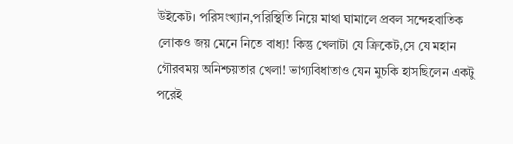উইকেট। পরিসংখ্যান,পরিস্থিতি নিয়ে মাথা ঘামালে প্রবল সন্দেহবাতিক লোকও জয় মেনে নিতে বাধ্য! কিন্তু খেলাটা যে ক্রিকেট,সে যে মহান গৌরবময় অনিশ্চয়তার খেলা! ভাগ্যবিধাতাও যেন মুচকি হাসছিলেন একটু পরেই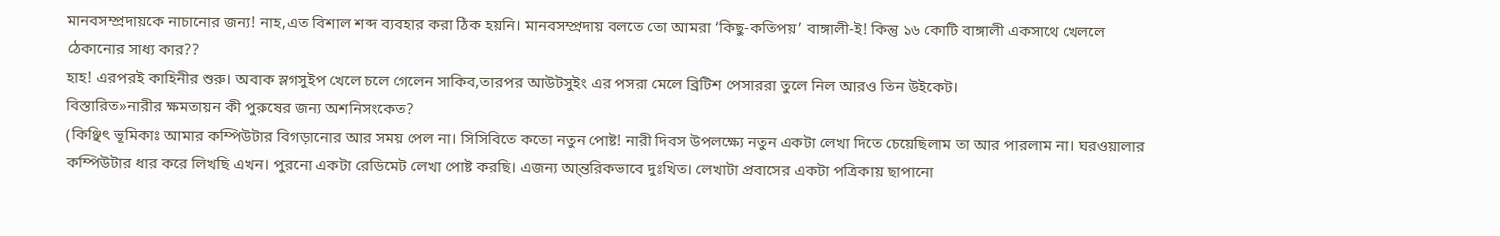মানবসম্প্রদায়কে নাচানোর জন্য! নাহ,এত বিশাল শব্দ ব্যবহার করা ঠিক হয়নি। মানবসম্প্রদায় বলতে তো আমরা ‘কিছু-কতিপয়’ বাঙ্গালী-ই! কিন্তু ১৬ কোটি বাঙ্গালী একসাথে খেললে ঠেকানোর সাধ্য কার??
হাহ! এরপরই কাহিনীর শুরু। অবাক স্লগসুইপ খেলে চলে গেলেন সাকিব,তারপর আউটসুইং এর পসরা মেলে ব্রিটিশ পেসাররা তুলে নিল আরও তিন উইকেট।
বিস্তারিত»নারীর ক্ষমতায়ন কী পুরুষের জন্য অশনিসংকেত?
(কিঞ্ছিৎ ভূমিকাঃ আমার কম্পিউটার বিগড়ানোর আর সময় পেল না। সিসিবিতে কতো নতুন পোষ্ট! নারী দিবস উপলক্ষ্যে নতুন একটা লেখা দিতে চেয়েছিলাম তা আর পারলাম না। ঘরওয়ালার কম্পিউটার ধার করে লিখছি এখন। পুরনো একটা রেডিমেট লেখা পোষ্ট করছি। এজন্য আ্ন্তরিকভাবে দুঃখিত। লেখাটা প্রবাসের একটা পত্রিকায় ছাপানো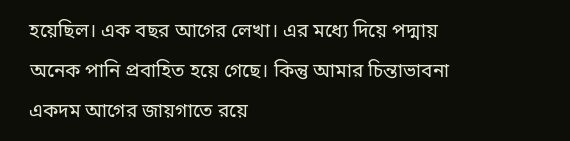হয়েছিল। এক বছর আগের লেখা। এর মধ্যে দিয়ে পদ্মায় অনেক পানি প্রবাহিত হয়ে গেছে। কিন্তু আমার চিন্তাভাবনা একদম আগের জায়গাতে রয়ে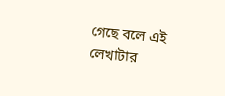গেছে বলে এই লেখাটার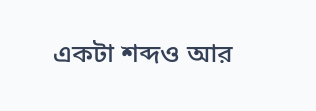একটা শব্দও আর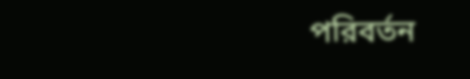পরিবর্তন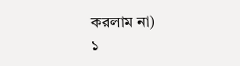করলাম না)
১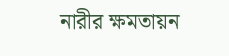নারীর ক্ষমতায়ন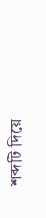শব্দটি দিয়ে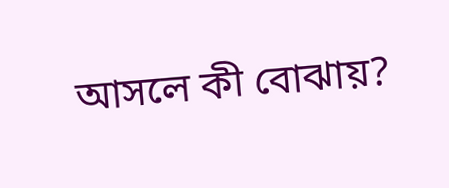আসলে কী বোঝায়?